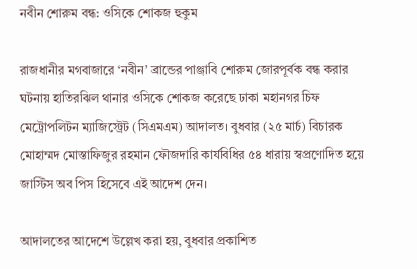নবীন শোরুম বন্ধ: ওসিকে শোকজ হুকুম

রাজধানীর মগবাজারে ‘নবীন’ ব্রান্ডের পাঞ্জাবি শোরুম জোরপূর্বক বন্ধ করার ঘটনায় হাতিরঝিল থানার ওসিকে শোকজ করেছে ঢাকা মহানগর চিফ মেট্রোপলিটন ম্যাজিস্ট্রেট (সিএমএম) আদালত। বুধবার (২৫ মার্চ) বিচারক মোহাম্মদ মোস্তাফিজুর রহমান ফৌজদারি কার্যবিধির ৫৪ ধারায় স্বপ্রণোদিত হয়ে জাস্টিস অব পিস হিসেবে এই আদেশ দেন।

আদালতের আদেশে উল্লেখ করা হয়, বুধবার প্রকাশিত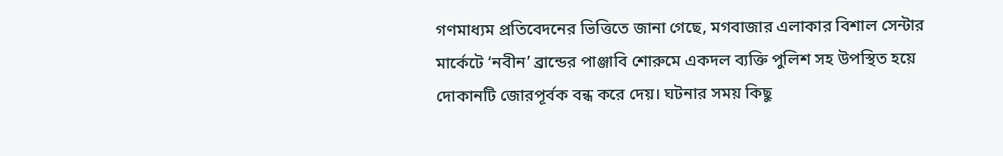গণমাধ্যম প্রতিবেদনের ভিত্তিতে জানা গেছে, মগবাজার এলাকার বিশাল সেন্টার মার্কেটে ‘নবীন’ ব্রান্ডের পাঞ্জাবি শোরুমে একদল ব্যক্তি পুলিশ সহ উপস্থিত হয়ে দোকানটি জোরপূর্বক বন্ধ করে দেয়। ঘটনার সময় কিছু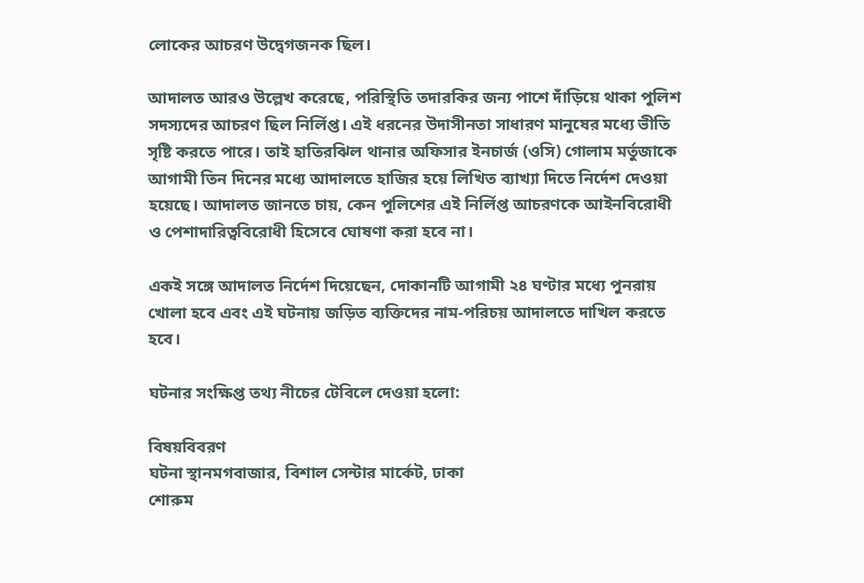লোকের আচরণ উদ্বেগজনক ছিল।

আদালত আরও উল্লেখ করেছে, পরিস্থিতি তদারকির জন্য পাশে দাঁড়িয়ে থাকা পুলিশ সদস্যদের আচরণ ছিল নির্লিপ্ত। এই ধরনের উদাসীনতা সাধারণ মানুষের মধ্যে ভীতি সৃষ্টি করতে পারে। তাই হাতিরঝিল থানার অফিসার ইনচার্জ (ওসি) গোলাম মর্তুজাকে আগামী তিন দিনের মধ্যে আদালতে হাজির হয়ে লিখিত ব্যাখ্যা দিতে নির্দেশ দেওয়া হয়েছে। আদালত জানতে চায়, কেন পুলিশের এই নির্লিপ্ত আচরণকে আইনবিরোধী ও পেশাদারিত্ববিরোধী হিসেবে ঘোষণা করা হবে না।

একই সঙ্গে আদালত নির্দেশ দিয়েছেন, দোকানটি আগামী ২৪ ঘণ্টার মধ্যে পুনরায় খোলা হবে এবং এই ঘটনায় জড়িত ব্যক্তিদের নাম-পরিচয় আদালতে দাখিল করতে হবে।

ঘটনার সংক্ষিপ্ত তথ্য নীচের টেবিলে দেওয়া হলো:

বিষয়বিবরণ
ঘটনা স্থানমগবাজার, বিশাল সেন্টার মার্কেট, ঢাকা
শোরুম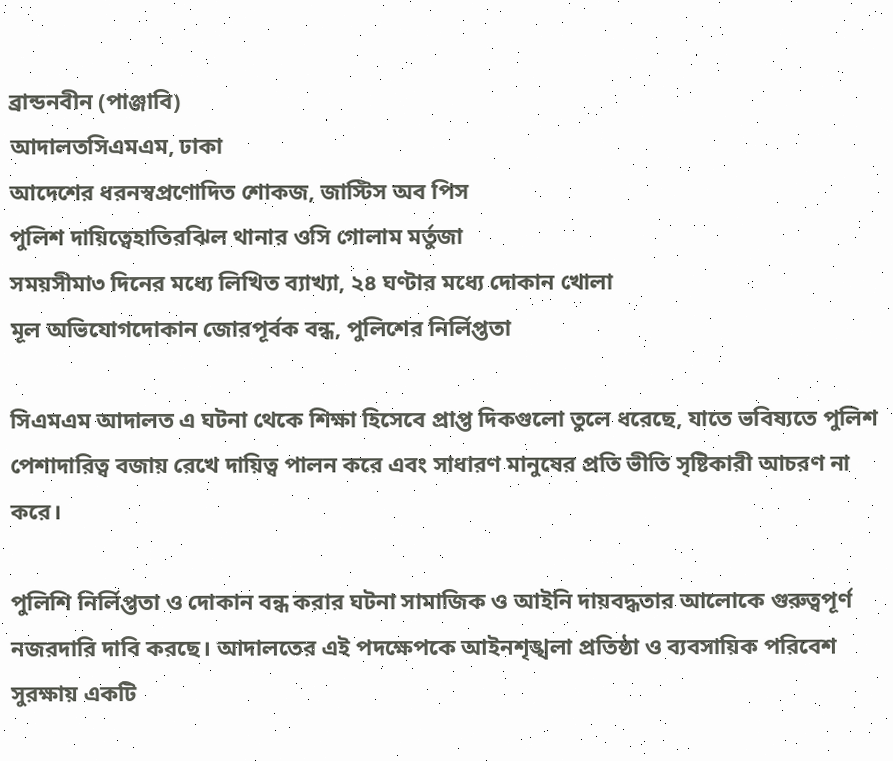ব্রান্ডনবীন (পাঞ্জাবি)
আদালতসিএমএম, ঢাকা
আদেশের ধরনস্বপ্রণোদিত শোকজ, জাস্টিস অব পিস
পুলিশ দায়িত্বেহাতিরঝিল থানার ওসি গোলাম মর্তুজা
সময়সীমা৩ দিনের মধ্যে লিখিত ব্যাখ্যা, ২৪ ঘণ্টার মধ্যে দোকান খোলা
মূল অভিযোগদোকান জোরপূর্বক বন্ধ, পুলিশের নির্লিপ্ততা

সিএমএম আদালত এ ঘটনা থেকে শিক্ষা হিসেবে প্রাপ্ত দিকগুলো তুলে ধরেছে, যাতে ভবিষ্যতে পুলিশ পেশাদারিত্ব বজায় রেখে দায়িত্ব পালন করে এবং সাধারণ মানুষের প্রতি ভীতি সৃষ্টিকারী আচরণ না করে।

পুলিশি নির্লিপ্ততা ও দোকান বন্ধ করার ঘটনা সামাজিক ও আইনি দায়বদ্ধতার আলোকে গুরুত্বপূর্ণ নজরদারি দাবি করছে। আদালতের এই পদক্ষেপকে আইনশৃঙ্খলা প্রতিষ্ঠা ও ব্যবসায়িক পরিবেশ সুরক্ষায় একটি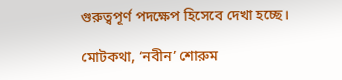গুরুত্বপূর্ণ পদক্ষেপ হিসেবে দেখা হচ্ছে।

মোটকথা, ‘নবীন’ শোরুম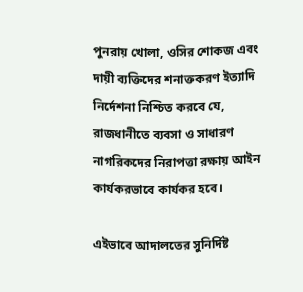পুনরায় খোলা, ওসির শোকজ এবং দায়ী ব্যক্তিদের শনাক্তকরণ ইত্যাদি নির্দেশনা নিশ্চিত করবে যে, রাজধানীতে ব্যবসা ও সাধারণ নাগরিকদের নিরাপত্তা রক্ষায় আইন কার্যকরভাবে কার্যকর হবে।

এইভাবে আদালতের সুনির্দিষ্ট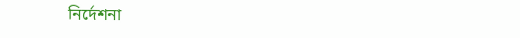নির্দেশনা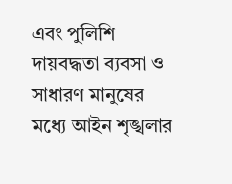এবং পুলিশি দায়বদ্ধতা ব্যবসা ও সাধারণ মানুষের মধ্যে আইন শৃঙ্খলার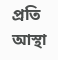প্রতি আস্থা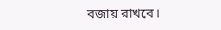বজায় রাখবে।